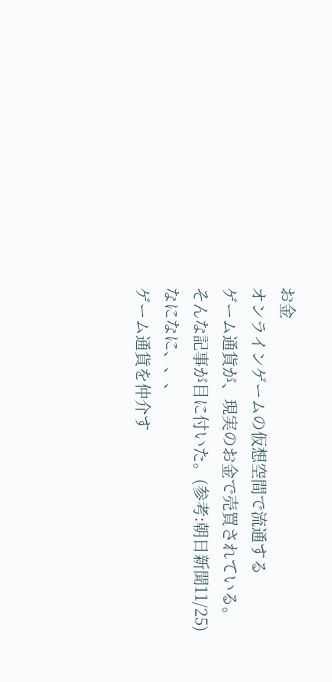お金
オンラインゲームの仮想空間で流通する
ゲーム通貨が、現実のお金で売買されている。
そんな記事が目に付いた。(参考:朝日新聞11/25)
なになに、、、
ゲーム通貨を仲介す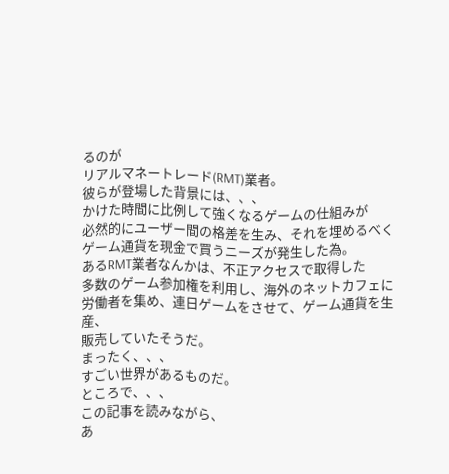るのが
リアルマネートレード(RMT)業者。
彼らが登場した背景には、、、
かけた時間に比例して強くなるゲームの仕組みが
必然的にユーザー間の格差を生み、それを埋めるべく
ゲーム通貨を現金で買うニーズが発生した為。
あるRMT業者なんかは、不正アクセスで取得した
多数のゲーム参加権を利用し、海外のネットカフェに
労働者を集め、連日ゲームをさせて、ゲーム通貨を生産、
販売していたそうだ。
まったく、、、
すごい世界があるものだ。
ところで、、、
この記事を読みながら、
あ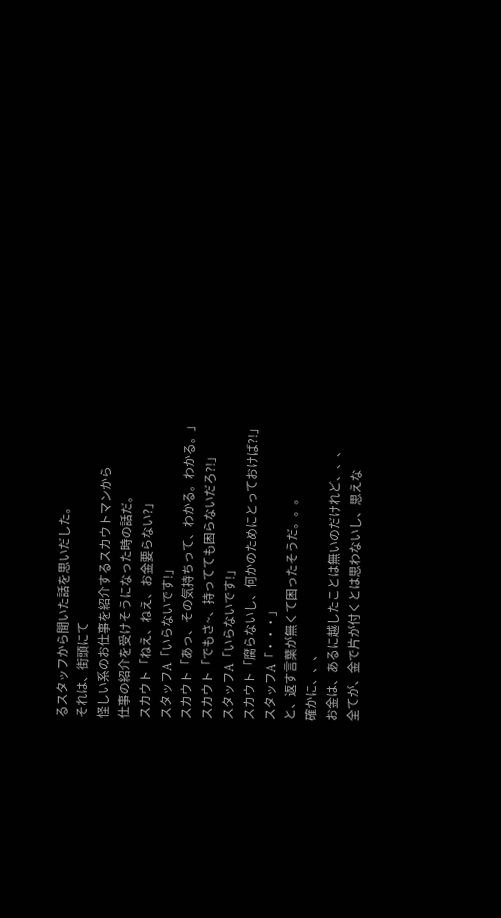るスタッフから聞いた話を思いだした。
それは、街頭にて
怪しい系のお仕事を紹介するスカウトマンから
仕事の紹介を受けそうになった時の話だ。
スカウト「ねえ、ねえ、お金要らない?」
スタッフA「いらないです!」
スカウト「あっ、その気持ちって、わかる。わかる。」
スカウト「でもさ~、持ってても困らないだろ?!」
スタッフA「いらないです!」
スカウト「腐らないし、何かのためにとっておけば?!」
スタッフA「・・・」
と、返す言葉が無くて困ったそうだ。。。
確かに、、、
お金は、あるに越したことは無いのだけれど、、、
全てが、金で片が付くとは思わないし、思えな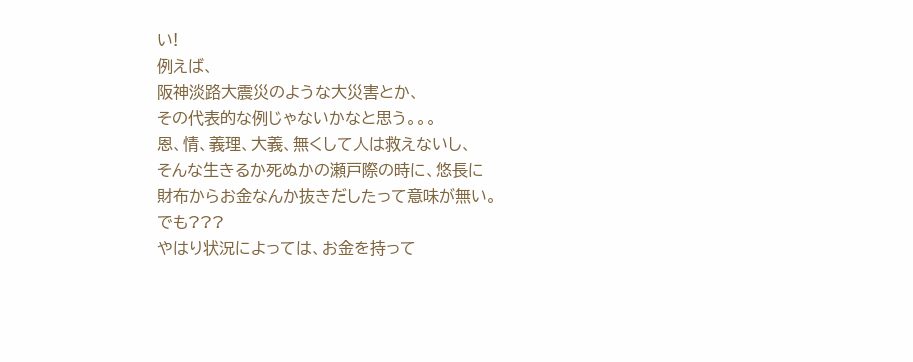い!
例えば、
阪神淡路大震災のような大災害とか、
その代表的な例じゃないかなと思う。。。
恩、情、義理、大義、無くして人は救えないし、
そんな生きるか死ぬかの瀬戸際の時に、悠長に
財布からお金なんか抜きだしたって意味が無い。
でも???
やはり状況によっては、お金を持って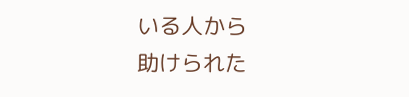いる人から
助けられた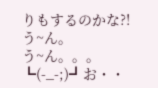りもするのかな?!
う~ん。
う~ん。。。
┗(-_-;)┛お・・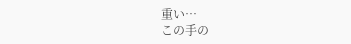重い…
この手の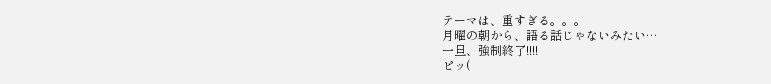テーマは、重すぎる。。。
月曜の朝から、語る話じゃないみたい…
一旦、強制終了!!!!
ピッ(